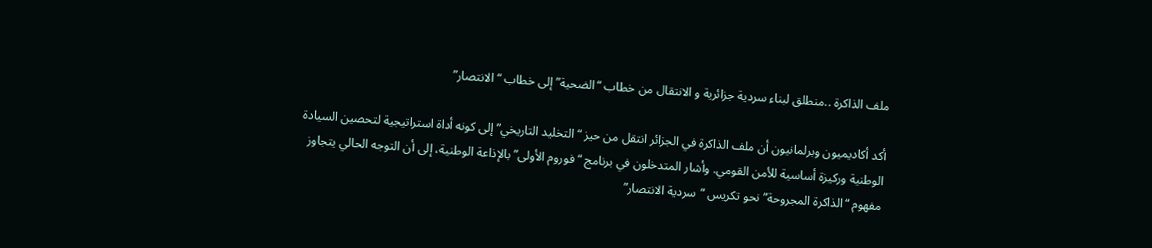ملف الذاكرة ..منطلق لبناء سردية جزائرية و الانتقال من خطاب “الضحية” إلى خطاب “الانتصار”

أكد أكاديميون وبرلمانيون أن ملف الذاكرة في الجزائر انتقل من حيز “التخليد التاريخي” إلى كونه أداة استراتيجية لتحصين السيادة الوطنية وركيزة أساسية للأمن القومي. وأشار المتدخلون في برنامج “فوروم الأولى” بالإذاعة الوطنية، إلى أن التوجه الحالي يتجاوز مفهوم “الذاكرة المجروحة” نحو تكريس “سردية الانتصار”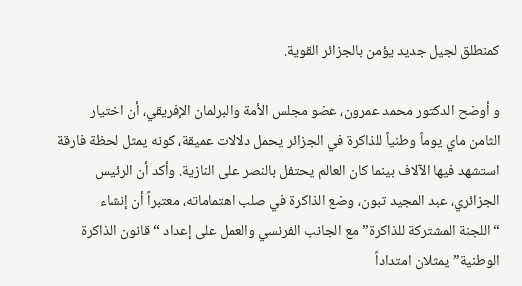كمنطلق لجيل جديد يؤمن بالجزائر القوية.

و أوضح الدكتور محمد عمرون، عضو مجلس الأمة والبرلمان الإفريقي، أن اختيار الثامن ماي يوماً وطنياً للذاكرة في الجزائر يحمل دلالات عميقة، كونه يمثل لحظة فارقة استشهد فيها الآلاف بينما كان العالم يحتفل بالنصر على النازية. وأكد أن الرئيس الجزائري، عبد المجيد تبون، وضع الذاكرة في صلب اهتماماته، معتبراً أن إنشاء “اللجنة المشتركة للذاكرة” مع الجانب الفرنسي والعمل على إعداد “قانون الذاكرة الوطنية” يمثلان امتداداً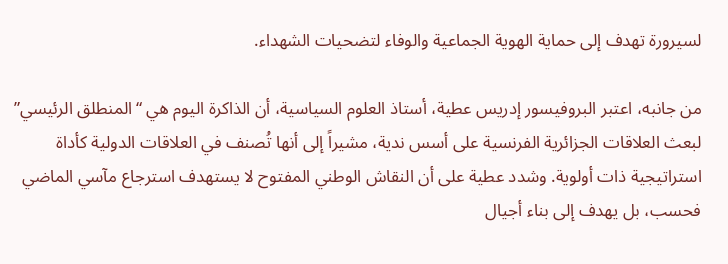لسيرورة تهدف إلى حماية الهوية الجماعية والوفاء لتضحيات الشهداء.

من جانبه، اعتبر البروفيسور إدريس عطية، أستاذ العلوم السياسية، أن الذاكرة اليوم هي “المنطلق الرئيسي” لبعث العلاقات الجزائرية الفرنسية على أسس ندية، مشيراً إلى أنها تُصنف في العلاقات الدولية كأداة استراتيجية ذات أولوية. وشدد عطية على أن النقاش الوطني المفتوح لا يستهدف استرجاع مآسي الماضي فحسب، بل يهدف إلى بناء أجيال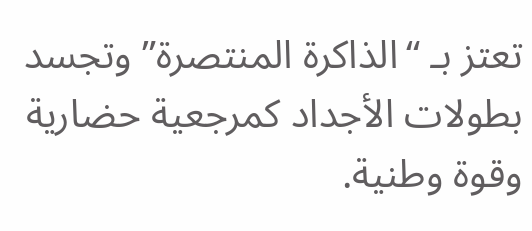تعتز بـ “الذاكرة المنتصرة” وتجسد بطولات الأجداد كمرجعية حضارية وقوة وطنية.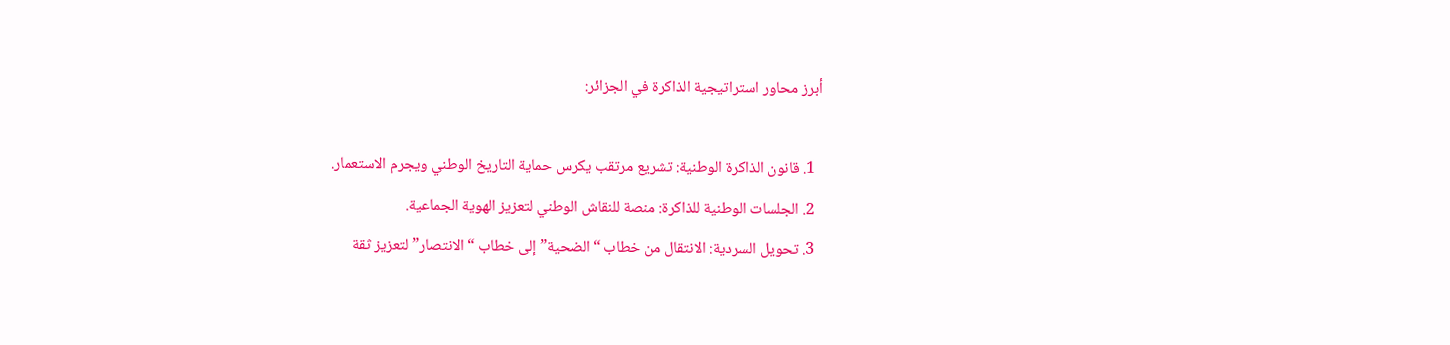أبرز محاور استراتيجية الذاكرة في الجزائر:

  1. قانون الذاكرة الوطنية: تشريع مرتقب يكرس حماية التاريخ الوطني ويجرم الاستعمار.
  2. الجلسات الوطنية للذاكرة: منصة للنقاش الوطني لتعزيز الهوية الجماعية.
  3. تحويل السردية: الانتقال من خطاب “الضحية” إلى خطاب “الانتصار” لتعزيز ثقة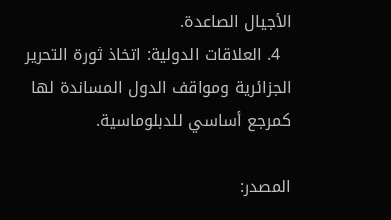الأجيال الصاعدة.
  4. العلاقات الدولية: اتخاذ ثورة التحرير الجزائرية ومواقف الدول المساندة لها كمرجع أساسي للدبلوماسية.

المصدر: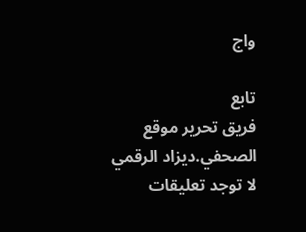واج

تابع
فريق تحرير موقع الصحفي.ديزاد الرقمي
لا توجد تعليقات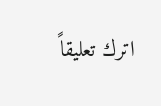اترك تعليقاً